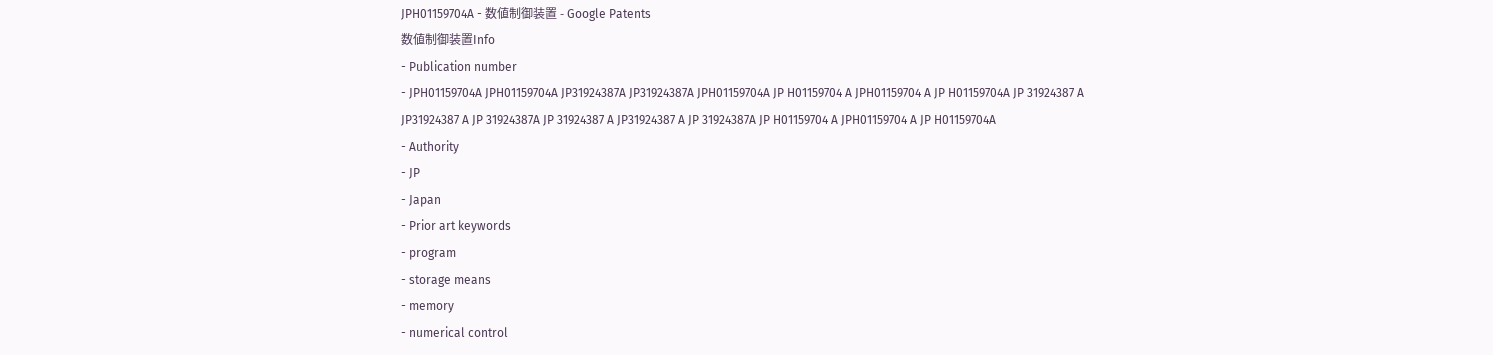JPH01159704A - 数値制御装置 - Google Patents
数値制御装置Info
- Publication number
- JPH01159704A JPH01159704A JP31924387A JP31924387A JPH01159704A JP H01159704 A JPH01159704 A JP H01159704A JP 31924387 A JP31924387 A JP 31924387A JP 31924387 A JP31924387 A JP 31924387A JP H01159704 A JPH01159704 A JP H01159704A
- Authority
- JP
- Japan
- Prior art keywords
- program
- storage means
- memory
- numerical control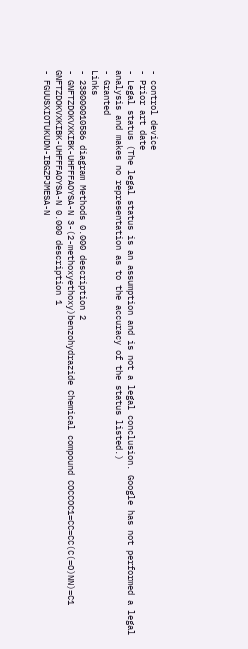- control device
- Prior art date
- Legal status (The legal status is an assumption and is not a legal conclusion. Google has not performed a legal analysis and makes no representation as to the accuracy of the status listed.)
- Granted
Links
- 238000010586 diagram Methods 0.000 description 2
- GNFTZDOKVXKIBK-UHFFFAOYSA-N 3-(2-methoxyethoxy)benzohydrazide Chemical compound COCCOC1=CC=CC(C(=O)NN)=C1 GNFTZDOKVXKIBK-UHFFFAOYSA-N 0.000 description 1
- FGUUSXIOTUKUDN-IBGZPJMESA-N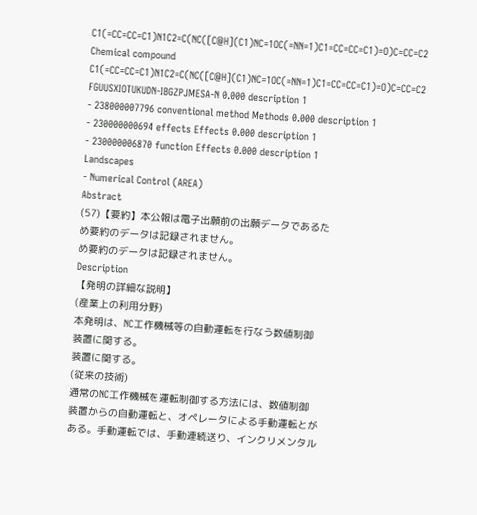C1(=CC=CC=C1)N1C2=C(NC([C@H](C1)NC=1OC(=NN=1)C1=CC=CC=C1)=O)C=CC=C2 Chemical compound C1(=CC=CC=C1)N1C2=C(NC([C@H](C1)NC=1OC(=NN=1)C1=CC=CC=C1)=O)C=CC=C2 FGUUSXIOTUKUDN-IBGZPJMESA-N 0.000 description 1
- 238000007796 conventional method Methods 0.000 description 1
- 230000000694 effects Effects 0.000 description 1
- 230000006870 function Effects 0.000 description 1
Landscapes
- Numerical Control (AREA)
Abstract
(57)【要約】本公報は電子出願前の出願データであるた
め要約のデータは記録されません。
め要約のデータは記録されません。
Description
【発明の詳細な説明】
(産業上の利用分野)
本発明は、NC工作機械等の自動運転を行なう数値制御
装置に関する。
装置に関する。
(従来の技術)
通常のNC工作機械を運転制御する方法には、数値制御
装置からの自動運転と、オペレータによる手動運転とが
ある。手動運転では、手動連続送り、インクリメンタル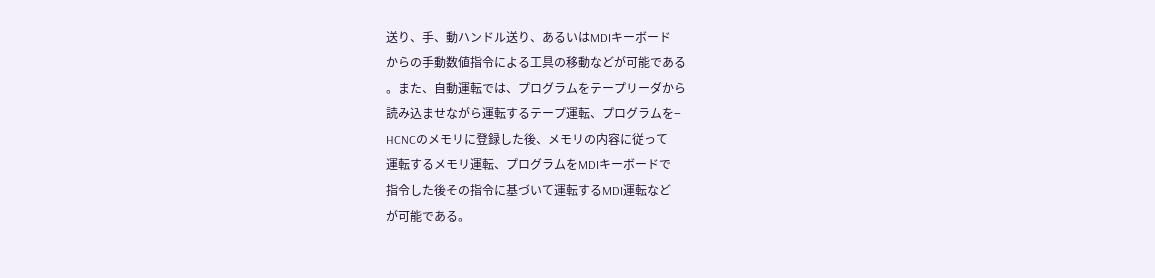送り、手、動ハンドル送り、あるいはMDIキーボード
からの手動数値指令による工具の移動などが可能である
。また、自動運転では、プログラムをテープリーダから
読み込ませながら運転するテープ運転、プログラムを−
HCNCのメモリに登録した後、メモリの内容に従って
運転するメモリ運転、プログラムをMDIキーボードで
指令した後その指令に基づいて運転するMDI運転など
が可能である。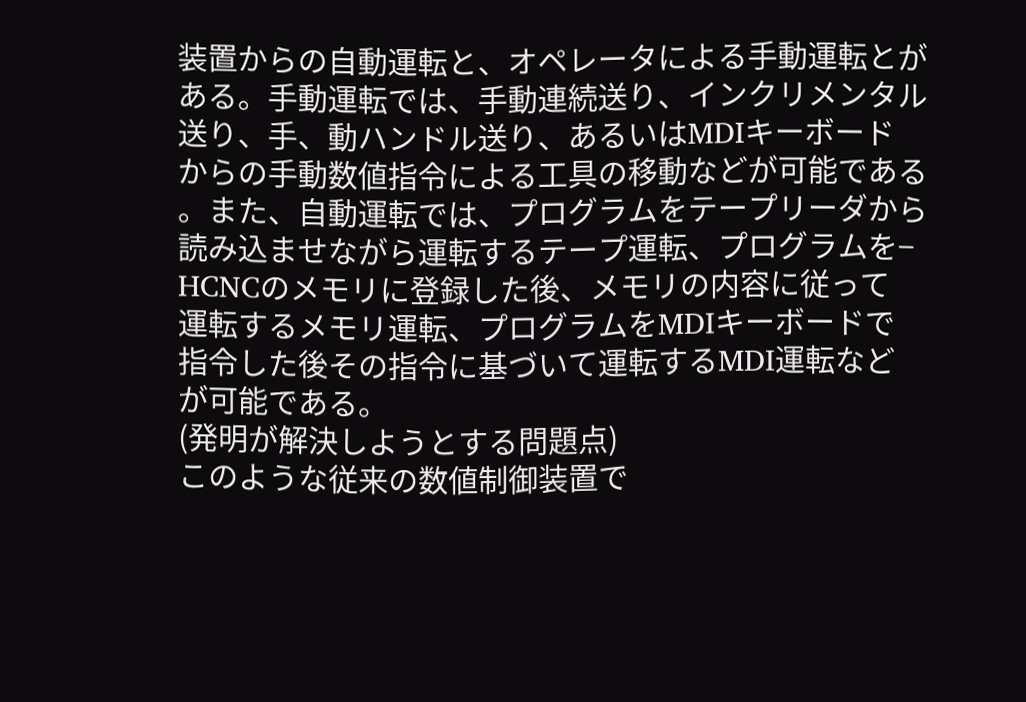装置からの自動運転と、オペレータによる手動運転とが
ある。手動運転では、手動連続送り、インクリメンタル
送り、手、動ハンドル送り、あるいはMDIキーボード
からの手動数値指令による工具の移動などが可能である
。また、自動運転では、プログラムをテープリーダから
読み込ませながら運転するテープ運転、プログラムを−
HCNCのメモリに登録した後、メモリの内容に従って
運転するメモリ運転、プログラムをMDIキーボードで
指令した後その指令に基づいて運転するMDI運転など
が可能である。
(発明が解決しようとする問題点)
このような従来の数値制御装置で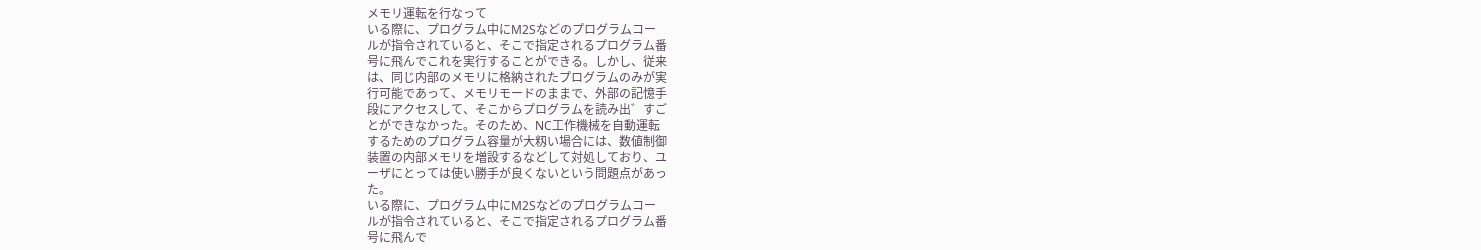メモリ運転を行なって
いる際に、プログラム中にM2Sなどのプログラムコー
ルが指令されていると、そこで指定されるプログラム番
号に飛んでこれを実行することができる。しかし、従来
は、同じ内部のメモリに格納されたプログラムのみが実
行可能であって、メモリモードのままで、外部の記憶手
段にアクセスして、そこからプログラムを読み出゛すご
とができなかった。そのため、NC工作機械を自動運転
するためのプログラム容量が大籾い場合には、数値制御
装置の内部メモリを増設するなどして対処しており、ユ
ーザにとっては使い勝手が良くないという問題点があっ
た。
いる際に、プログラム中にM2Sなどのプログラムコー
ルが指令されていると、そこで指定されるプログラム番
号に飛んで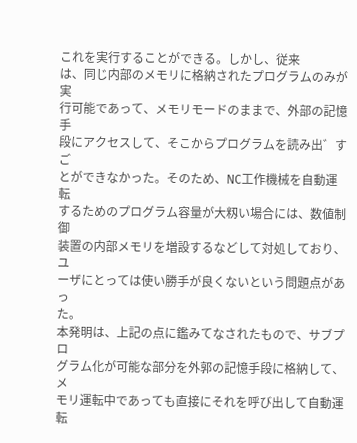これを実行することができる。しかし、従来
は、同じ内部のメモリに格納されたプログラムのみが実
行可能であって、メモリモードのままで、外部の記憶手
段にアクセスして、そこからプログラムを読み出゛すご
とができなかった。そのため、NC工作機械を自動運転
するためのプログラム容量が大籾い場合には、数値制御
装置の内部メモリを増設するなどして対処しており、ユ
ーザにとっては使い勝手が良くないという問題点があっ
た。
本発明は、上記の点に鑑みてなされたもので、サブプロ
グラム化が可能な部分を外郭の記憶手段に格納して、メ
モリ運転中であっても直接にそれを呼び出して自動運転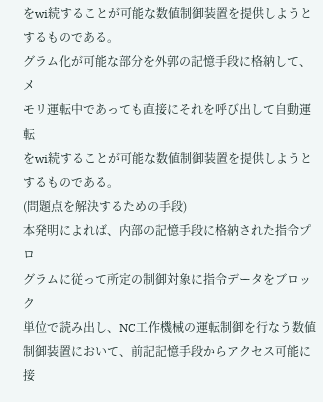をwi続することが可能な数値制御装置を提供しようと
するものである。
グラム化が可能な部分を外郭の記憶手段に格納して、メ
モリ運転中であっても直接にそれを呼び出して自動運転
をwi続することが可能な数値制御装置を提供しようと
するものである。
(問題点を解決するための手段)
本発明によれば、内部の記憶手段に格納された指令プロ
グラムに従って所定の制御対象に指令データをブロック
単位で読み出し、NC工作機械の運転制御を行なう数値
制御装置において、前記記憶手段からアクセス可能に接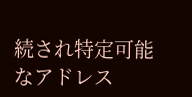続され特定可能なアドレス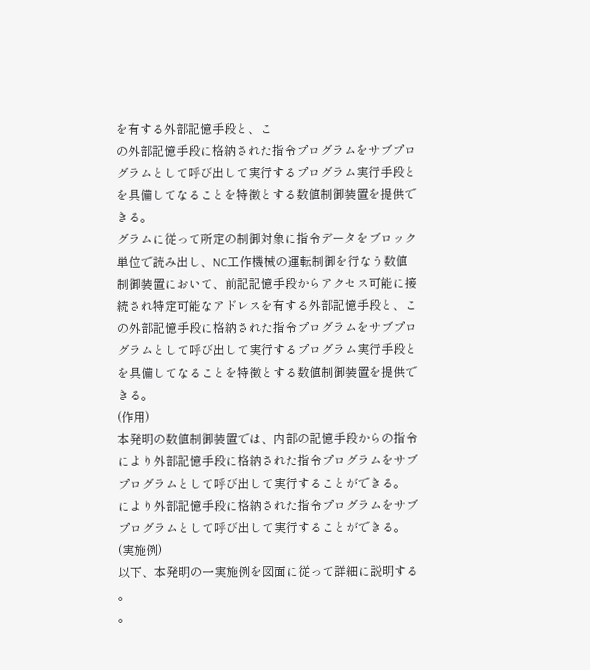を有する外部記憶手段と、こ
の外部記憶手段に格納された指令プログラムをサブプロ
グラムとして呼び出して実行するプログラム実行手段と
を具備してなることを特徴とする数値制御装置を提供で
きる。
グラムに従って所定の制御対象に指令データをブロック
単位で読み出し、NC工作機械の運転制御を行なう数値
制御装置において、前記記憶手段からアクセス可能に接
続され特定可能なアドレスを有する外部記憶手段と、こ
の外部記憶手段に格納された指令プログラムをサブプロ
グラムとして呼び出して実行するプログラム実行手段と
を具備してなることを特徴とする数値制御装置を提供で
きる。
(作用)
本発明の数値制御装置では、内部の記憶手段からの指令
により外部記憶手段に格納された指令プログラムをサブ
プログラムとして呼び出して実行することができる。
により外部記憶手段に格納された指令プログラムをサブ
プログラムとして呼び出して実行することができる。
(実施例)
以下、本発明の一実施例を図面に従って詳細に説明する
。
。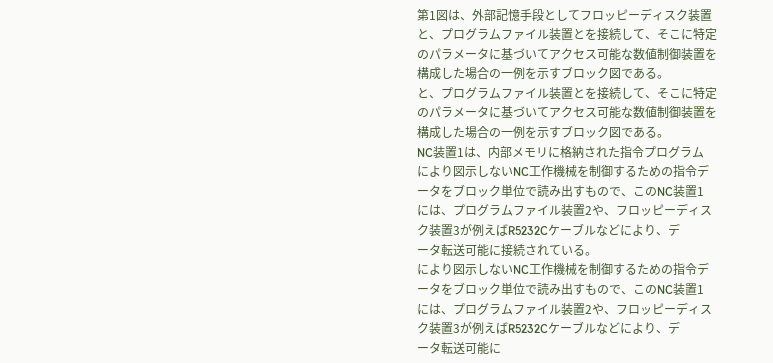第1図は、外部記憶手段としてフロッピーディスク装置
と、プログラムファイル装置とを接続して、そこに特定
のパラメータに基づいてアクセス可能な数値制御装置を
構成した場合の一例を示すブロック図である。
と、プログラムファイル装置とを接続して、そこに特定
のパラメータに基づいてアクセス可能な数値制御装置を
構成した場合の一例を示すブロック図である。
NC装置1は、内部メモリに格納された指令プログラム
により図示しないNC工作機械を制御するための指令デ
ータをブロック単位で読み出すもので、このNC装置1
には、プログラムファイル装置2や、フロッピーディス
ク装置3が例えばR5232Cケーブルなどにより、デ
ータ転送可能に接続されている。
により図示しないNC工作機械を制御するための指令デ
ータをブロック単位で読み出すもので、このNC装置1
には、プログラムファイル装置2や、フロッピーディス
ク装置3が例えばR5232Cケーブルなどにより、デ
ータ転送可能に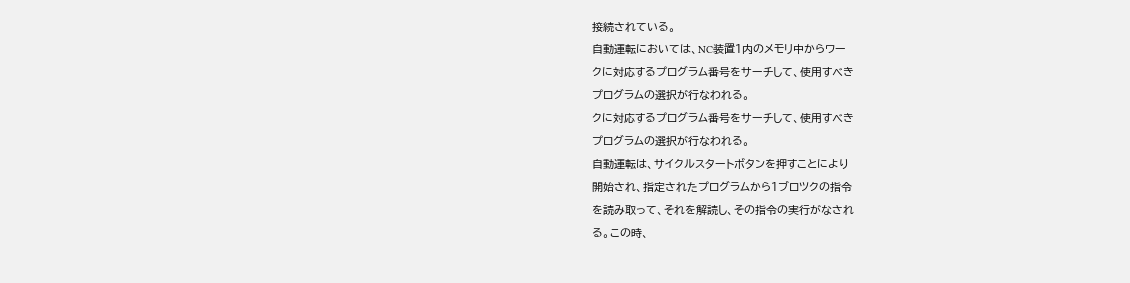接続されている。
自動運転においては、NC装置1内のメモリ中からワー
クに対応するプログラム番号をサーチして、使用すべき
プログラムの選択が行なわれる。
クに対応するプログラム番号をサーチして、使用すべき
プログラムの選択が行なわれる。
自動運転は、サイクルスタートボタンを押すことにより
開始され、指定されたプログラムから1ブロツクの指令
を読み取って、それを解読し、その指令の実行がなされ
る。この時、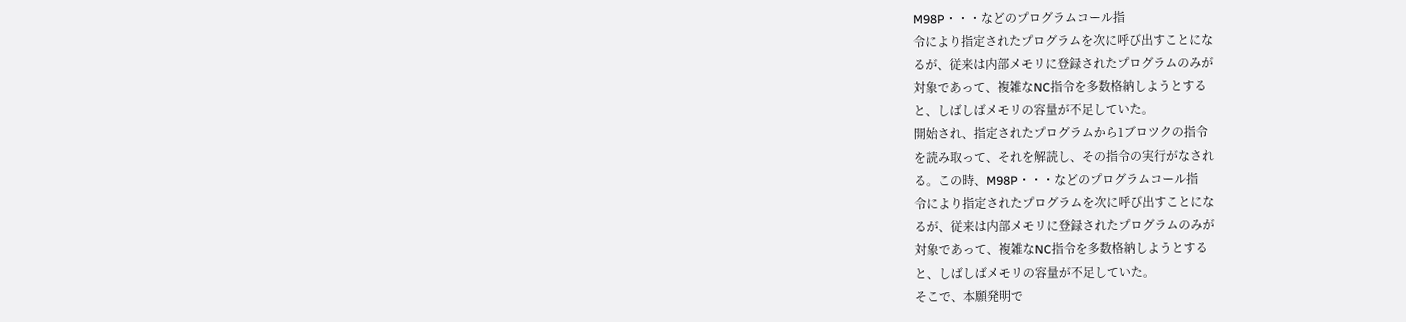M98P・・・などのプログラムコール指
令により指定されたプログラムを次に呼び出すことにな
るが、従来は内部メモリに登録されたプログラムのみが
対象であって、複雑なNC指令を多数格納しようとする
と、しばしばメモリの容量が不足していた。
開始され、指定されたプログラムから1ブロツクの指令
を読み取って、それを解読し、その指令の実行がなされ
る。この時、M98P・・・などのプログラムコール指
令により指定されたプログラムを次に呼び出すことにな
るが、従来は内部メモリに登録されたプログラムのみが
対象であって、複雑なNC指令を多数格納しようとする
と、しばしばメモリの容量が不足していた。
そこで、本願発明で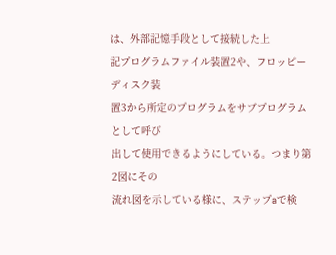は、外部記憶手段として接続した上
記プログラムファイル装置2や、フロッピーディスク装
置3から所定のプログラムをサブプログラムとして呼び
出して使用できるようにしている。つまり第2図にその
流れ図を示している様に、ステップaで検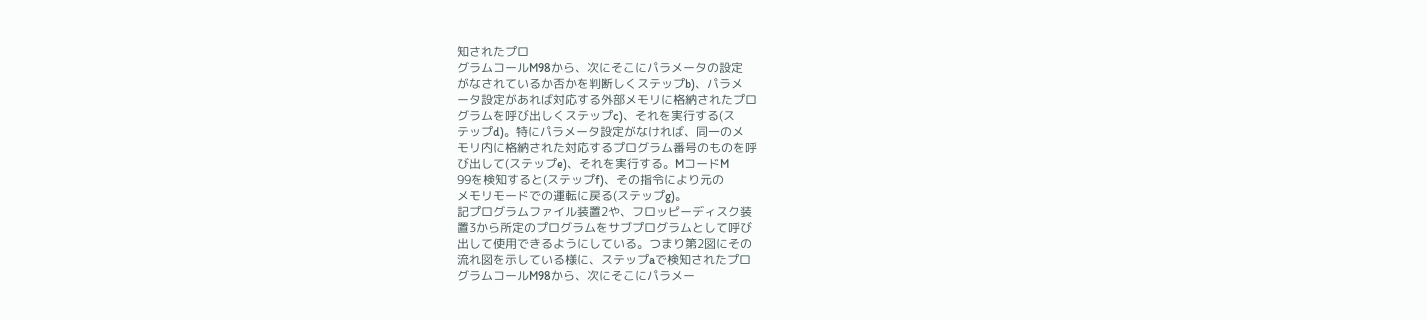知されたプロ
グラムコールM98から、次にそこにパラメータの設定
がなされているか否かを判断しくステップb)、パラメ
ータ設定があれば対応する外部メモリに格納されたプロ
グラムを呼び出しくステップc)、それを実行する(ス
テップd)。特にパラメータ設定がなければ、同一のメ
モリ内に格納された対応するプログラム番号のものを呼
び出して(ステップe)、それを実行する。MコードM
99を検知すると(ステップf)、その指令により元の
メモリモードでの運転に戻る(ステップg)。
記プログラムファイル装置2や、フロッピーディスク装
置3から所定のプログラムをサブプログラムとして呼び
出して使用できるようにしている。つまり第2図にその
流れ図を示している様に、ステップaで検知されたプロ
グラムコールM98から、次にそこにパラメー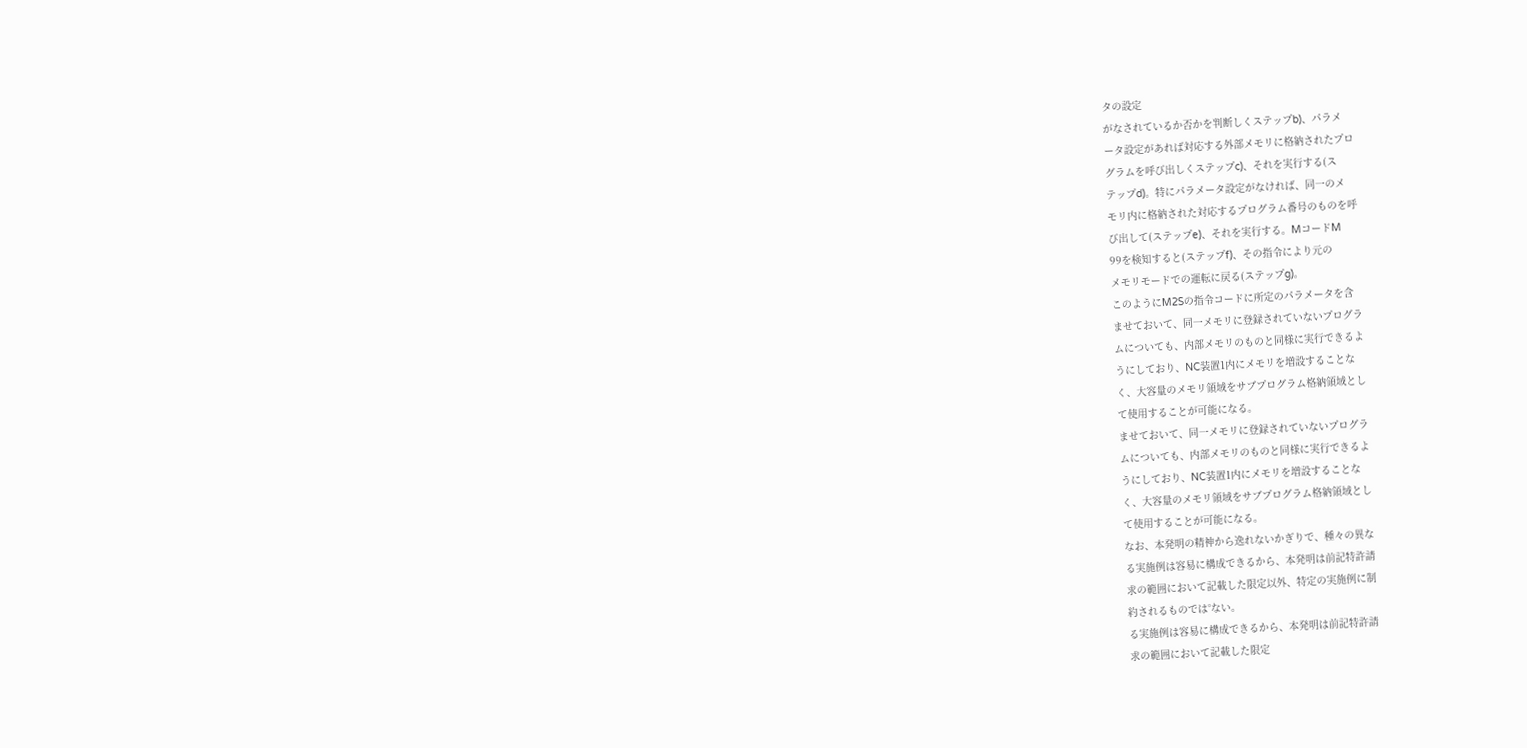タの設定
がなされているか否かを判断しくステップb)、パラメ
ータ設定があれば対応する外部メモリに格納されたプロ
グラムを呼び出しくステップc)、それを実行する(ス
テップd)。特にパラメータ設定がなければ、同一のメ
モリ内に格納された対応するプログラム番号のものを呼
び出して(ステップe)、それを実行する。MコードM
99を検知すると(ステップf)、その指令により元の
メモリモードでの運転に戻る(ステップg)。
このようにM2Sの指令コードに所定のパラメータを含
ませておいて、同一メモリに登録されていないプログラ
ムについても、内部メモリのものと同様に実行できるよ
うにしており、NC装置1内にメモリを増設することな
く、大容量のメモリ領域をサブプログラム格納領域とし
て使用することが可能になる。
ませておいて、同一メモリに登録されていないプログラ
ムについても、内部メモリのものと同様に実行できるよ
うにしており、NC装置1内にメモリを増設することな
く、大容量のメモリ領域をサブプログラム格納領域とし
て使用することが可能になる。
なお、本発明の精神から逸れないかぎりで、種々の異な
る実施例は容易に構成できるから、本発明は前記特許請
求の範囲において記載した限定以外、特定の実施例に制
約されるものでは°ない。
る実施例は容易に構成できるから、本発明は前記特許請
求の範囲において記載した限定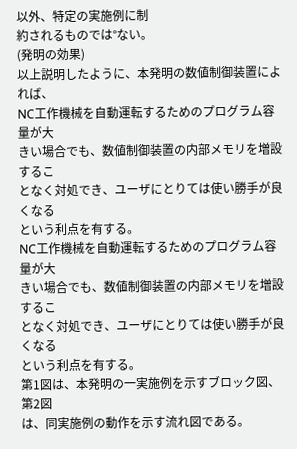以外、特定の実施例に制
約されるものでは°ない。
(発明の効果)
以上説明したように、本発明の数値制御装置によれば、
NC工作機械を自動運転するためのプログラム容量が大
きい場合でも、数値制御装置の内部メモリを増設するこ
となく対処でき、ユーザにとりては使い勝手が良くなる
という利点を有する。
NC工作機械を自動運転するためのプログラム容量が大
きい場合でも、数値制御装置の内部メモリを増設するこ
となく対処でき、ユーザにとりては使い勝手が良くなる
という利点を有する。
第1図は、本発明の一実施例を示すブロック図、第2図
は、同実施例の動作を示す流れ図である。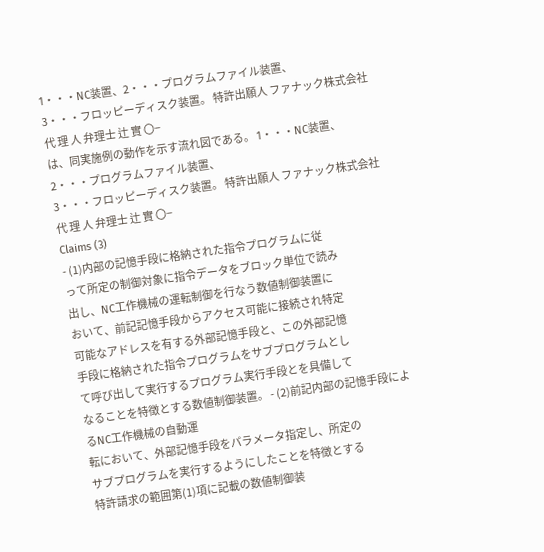1・・・NC装置、2・・・プログラムファイル装置、
3・・・フロッピーディスク装置。 特許出願人 ファナック株式会社 代 理 人 弁理士 辻 實 〇−
は、同実施例の動作を示す流れ図である。 1・・・NC装置、2・・・プログラムファイル装置、
3・・・フロッピーディスク装置。 特許出願人 ファナック株式会社 代 理 人 弁理士 辻 實 〇−
Claims (3)
- (1)内部の記憶手段に格納された指令プログラムに従
って所定の制御対象に指令データをブロック単位で読み
出し、NC工作機械の運転制御を行なう数値制御装置に
おいて、前記記憶手段からアクセス可能に接続され特定
可能なアドレスを有する外部記憶手段と、この外部記憶
手段に格納された指令プログラムをサブプログラムとし
て呼び出して実行するプログラム実行手段とを具備して
なることを特徴とする数値制御装置。 - (2)前記内部の記憶手段によるNC工作機械の自動運
転において、外部記憶手段をパラメータ指定し、所定の
サブプログラムを実行するようにしたことを特徴とする
特許請求の範囲第(1)項に記載の数値制御装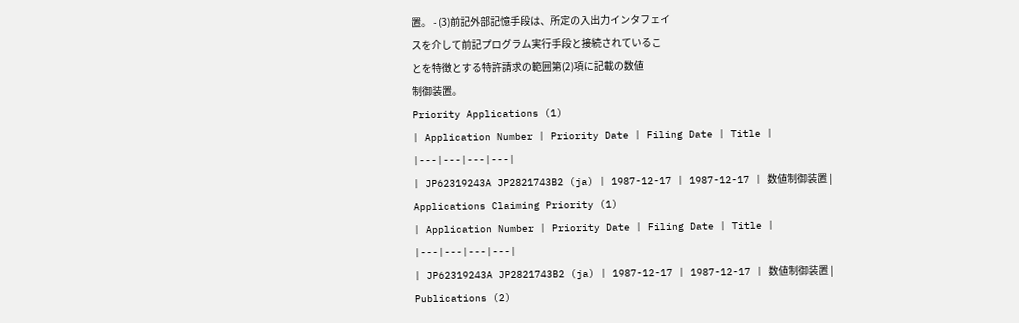置。 - (3)前記外部記憶手段は、所定の入出力インタフェイ
スを介して前記プログラム実行手段と接続されているこ
とを特徴とする特許請求の範囲第(2)項に記載の数値
制御装置。
Priority Applications (1)
| Application Number | Priority Date | Filing Date | Title |
|---|---|---|---|
| JP62319243A JP2821743B2 (ja) | 1987-12-17 | 1987-12-17 | 数値制御装置 |
Applications Claiming Priority (1)
| Application Number | Priority Date | Filing Date | Title |
|---|---|---|---|
| JP62319243A JP2821743B2 (ja) | 1987-12-17 | 1987-12-17 | 数値制御装置 |
Publications (2)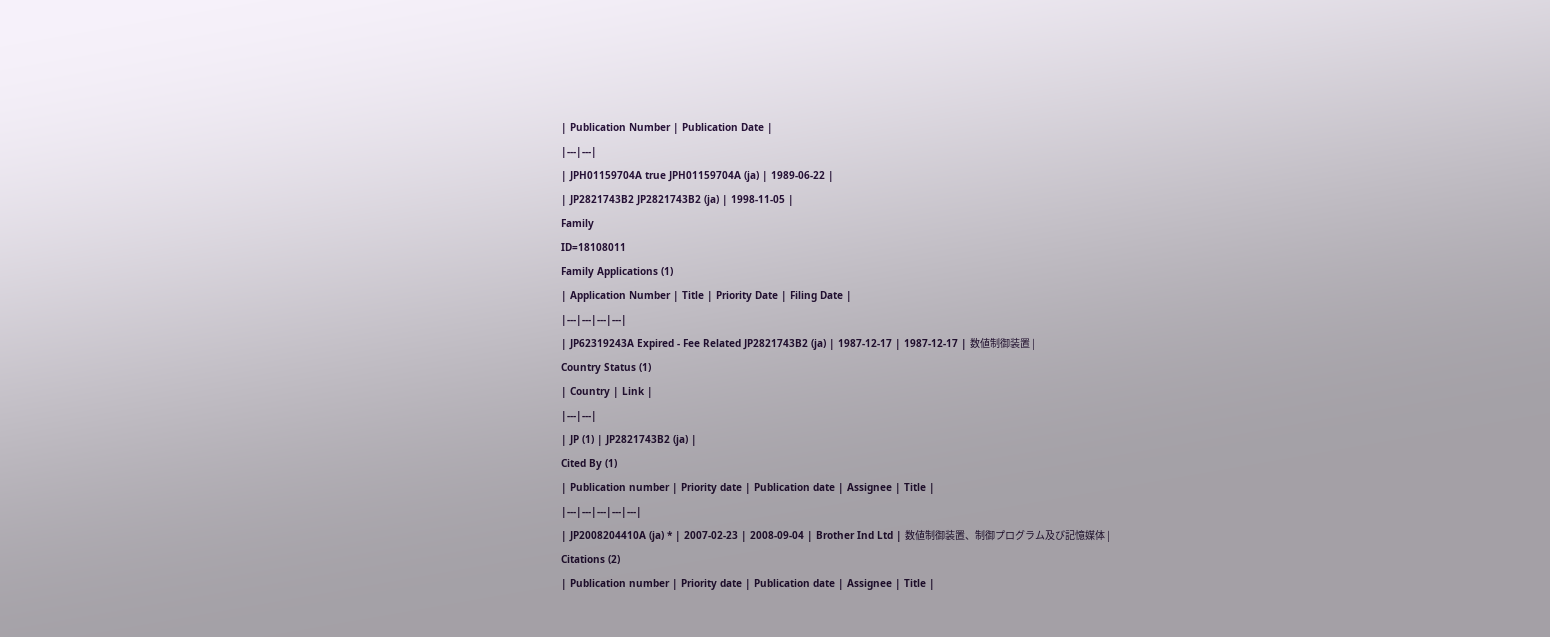| Publication Number | Publication Date |
|---|---|
| JPH01159704A true JPH01159704A (ja) | 1989-06-22 |
| JP2821743B2 JP2821743B2 (ja) | 1998-11-05 |
Family
ID=18108011
Family Applications (1)
| Application Number | Title | Priority Date | Filing Date |
|---|---|---|---|
| JP62319243A Expired - Fee Related JP2821743B2 (ja) | 1987-12-17 | 1987-12-17 | 数値制御装置 |
Country Status (1)
| Country | Link |
|---|---|
| JP (1) | JP2821743B2 (ja) |
Cited By (1)
| Publication number | Priority date | Publication date | Assignee | Title |
|---|---|---|---|---|
| JP2008204410A (ja) * | 2007-02-23 | 2008-09-04 | Brother Ind Ltd | 数値制御装置、制御プログラム及び記憶媒体 |
Citations (2)
| Publication number | Priority date | Publication date | Assignee | Title |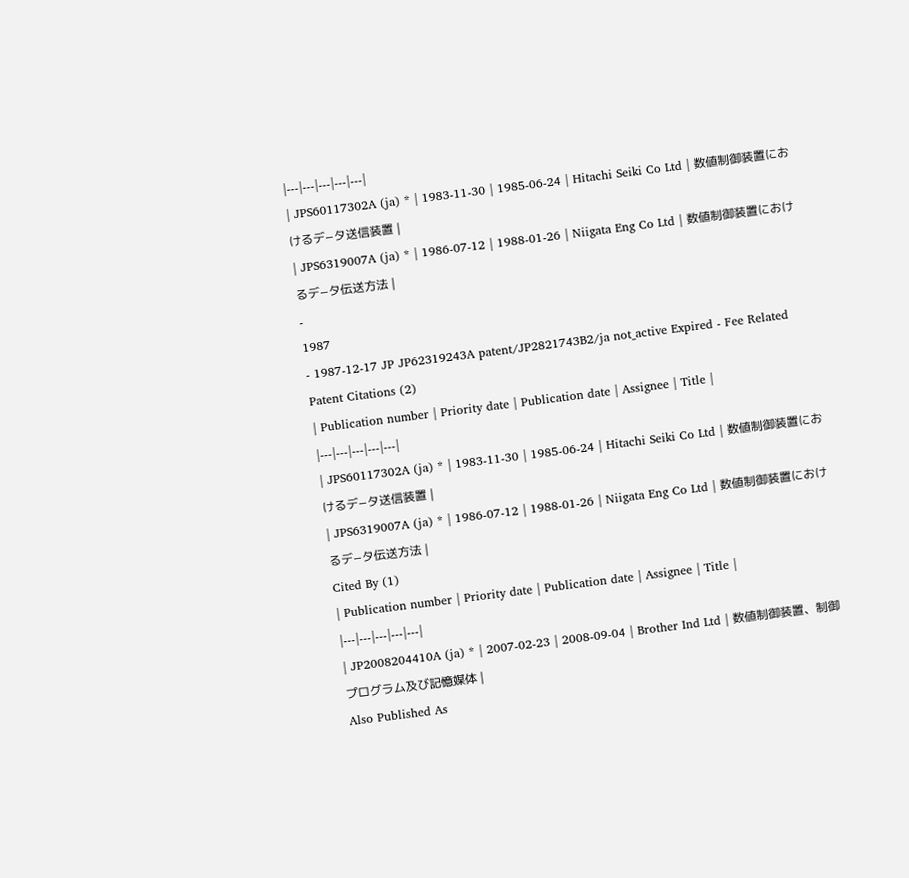|---|---|---|---|---|
| JPS60117302A (ja) * | 1983-11-30 | 1985-06-24 | Hitachi Seiki Co Ltd | 数値制御装置におけるデ−タ送信装置 |
| JPS6319007A (ja) * | 1986-07-12 | 1988-01-26 | Niigata Eng Co Ltd | 数値制御装置におけるデ−タ伝送方法 |
-
1987
- 1987-12-17 JP JP62319243A patent/JP2821743B2/ja not_active Expired - Fee Related
Patent Citations (2)
| Publication number | Priority date | Publication date | Assignee | Title |
|---|---|---|---|---|
| JPS60117302A (ja) * | 1983-11-30 | 1985-06-24 | Hitachi Seiki Co Ltd | 数値制御装置におけるデ−タ送信装置 |
| JPS6319007A (ja) * | 1986-07-12 | 1988-01-26 | Niigata Eng Co Ltd | 数値制御装置におけるデ−タ伝送方法 |
Cited By (1)
| Publication number | Priority date | Publication date | Assignee | Title |
|---|---|---|---|---|
| JP2008204410A (ja) * | 2007-02-23 | 2008-09-04 | Brother Ind Ltd | 数値制御装置、制御プログラム及び記憶媒体 |
Also Published As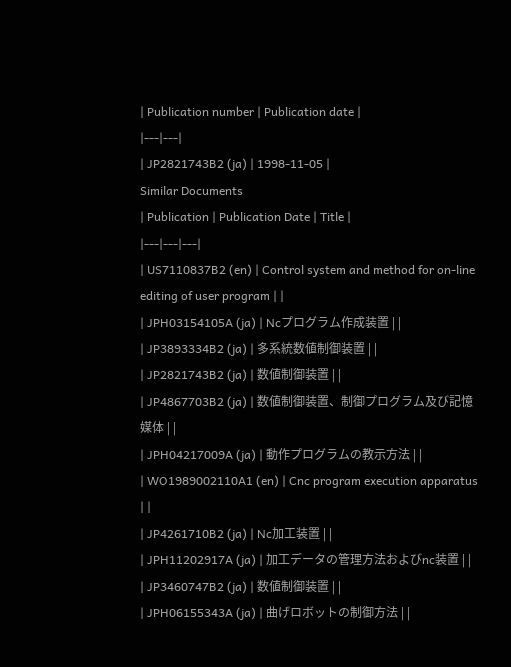| Publication number | Publication date |
|---|---|
| JP2821743B2 (ja) | 1998-11-05 |
Similar Documents
| Publication | Publication Date | Title |
|---|---|---|
| US7110837B2 (en) | Control system and method for on-line editing of user program | |
| JPH03154105A (ja) | Ncプログラム作成装置 | |
| JP3893334B2 (ja) | 多系統数値制御装置 | |
| JP2821743B2 (ja) | 数値制御装置 | |
| JP4867703B2 (ja) | 数値制御装置、制御プログラム及び記憶媒体 | |
| JPH04217009A (ja) | 動作プログラムの教示方法 | |
| WO1989002110A1 (en) | Cnc program execution apparatus | |
| JP4261710B2 (ja) | Nc加工装置 | |
| JPH11202917A (ja) | 加工データの管理方法およびnc装置 | |
| JP3460747B2 (ja) | 数値制御装置 | |
| JPH06155343A (ja) | 曲げロボットの制御方法 | |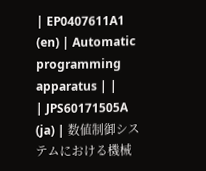| EP0407611A1 (en) | Automatic programming apparatus | |
| JPS60171505A (ja) | 数値制御システムにおける機械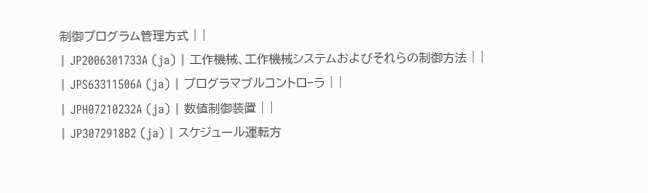制御プログラム管理方式 | |
| JP2006301733A (ja) | 工作機械、工作機械システムおよびそれらの制御方法 | |
| JPS63311506A (ja) | プログラマブルコントロ−ラ | |
| JPH07210232A (ja) | 数値制御装置 | |
| JP3072918B2 (ja) | スケジュール運転方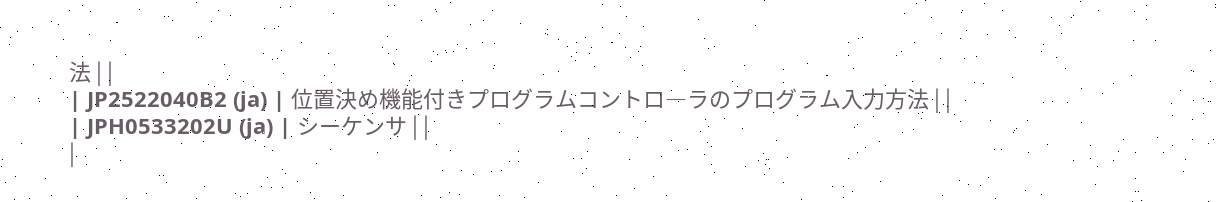法 | |
| JP2522040B2 (ja) | 位置決め機能付きプログラムコントロ―ラのプログラム入力方法 | |
| JPH0533202U (ja) | シーケンサ | |
|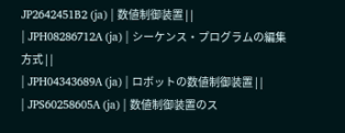JP2642451B2 (ja) | 数値制御装置 | |
| JPH08286712A (ja) | シーケンス・プログラムの編集方式 | |
| JPH04343689A (ja) | ロボットの数値制御装置 | |
| JPS60258605A (ja) | 数値制御装置のス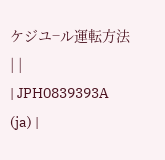ケジユ−ル運転方法 | |
| JPH0839393A (ja) |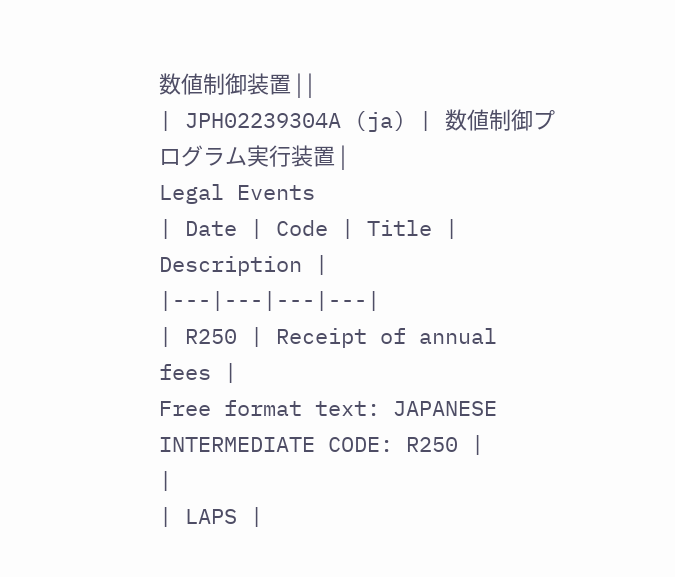数値制御装置 | |
| JPH02239304A (ja) | 数値制御プログラム実行装置 |
Legal Events
| Date | Code | Title | Description |
|---|---|---|---|
| R250 | Receipt of annual fees |
Free format text: JAPANESE INTERMEDIATE CODE: R250 |
|
| LAPS |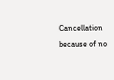Cancellation because of no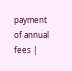payment of annual fees |